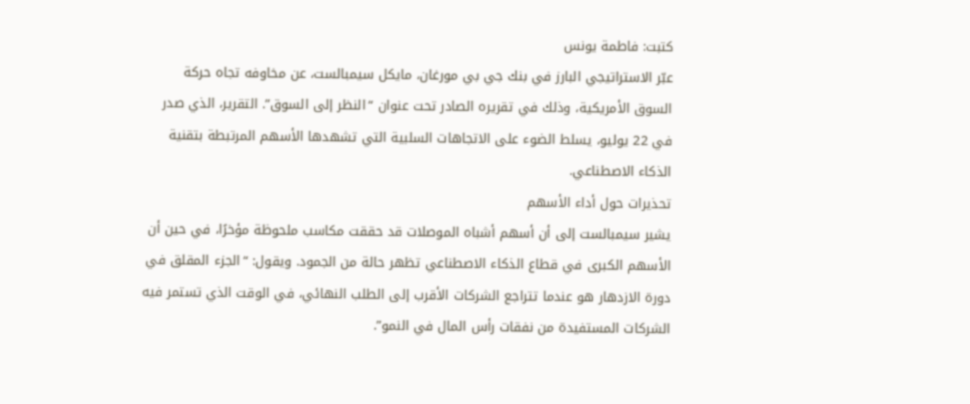كتبت: فاطمة يونس
عبّر الاستراتيجي البارز في بنك جي بي مورغان، مايكل سيمبالست، عن مخاوفه تجاه حركة السوق الأمريكية، وذلك في تقريره الصادر تحت عنوان “النظر إلى السوق”. التقرير، الذي صدر في 22 يوليو، يسلط الضوء على الاتجاهات السلبية التي تشهدها الأسهم المرتبطة بتقنية الذكاء الاصطناعي.
تحذيرات حول أداء الأسهم
يشير سيمبالست إلى أن أسهم أشباه الموصلات قد حققت مكاسب ملحوظة مؤخرًا، في حين أن الأسهم الكبرى في قطاع الذكاء الاصطناعي تظهر حالة من الجمود. ويقول: “الجزء المقلق في دورة الازدهار هو عندما تتراجع الشركات الأقرب إلى الطلب النهائي، في الوقت الذي تستمر فيه الشركات المستفيدة من نفقات رأس المال في النمو”.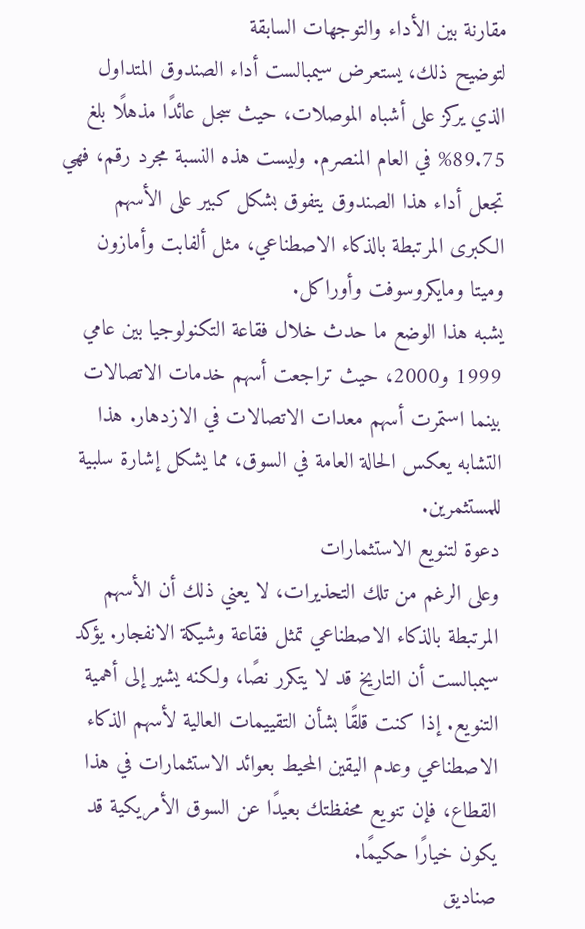مقارنة بين الأداء والتوجهات السابقة
لتوضيح ذلك، يستعرض سيمبالست أداء الصندوق المتداول الذي يركز على أشباه الموصلات، حيث سجل عائدًا مذهلًا بلغ 89.75% في العام المنصرم. وليست هذه النسبة مجرد رقم، فهي تجعل أداء هذا الصندوق يتفوق بشكل كبير على الأسهم الكبرى المرتبطة بالذكاء الاصطناعي، مثل ألفابت وأمازون وميتا ومايكروسوفت وأوراكل.
يشبه هذا الوضع ما حدث خلال فقاعة التكنولوجيا بين عامي 1999 و2000، حيث تراجعت أسهم خدمات الاتصالات بينما استمرت أسهم معدات الاتصالات في الازدهار. هذا التشابه يعكس الحالة العامة في السوق، مما يشكل إشارة سلبية للمستثمرين.
دعوة لتنويع الاستثمارات
وعلى الرغم من تلك التحذيرات، لا يعني ذلك أن الأسهم المرتبطة بالذكاء الاصطناعي تمثل فقاعة وشيكة الانفجار. يؤكد سيمبالست أن التاريخ قد لا يتكرر نصًا، ولكنه يشير إلى أهمية التنويع. إذا كنت قلقًا بشأن التقييمات العالية لأسهم الذكاء الاصطناعي وعدم اليقين المحيط بعوائد الاستثمارات في هذا القطاع، فإن تنويع محفظتك بعيدًا عن السوق الأمريكية قد يكون خيارًا حكيمًا.
صناديق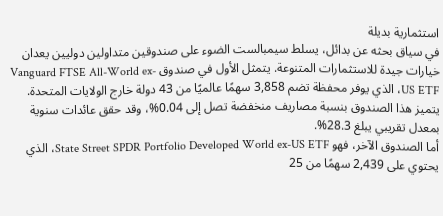استثمارية بديلة
في سياق بحثه عن بدائل، يسلط سيمبالست الضوء على صندوقين متداولين دوليين يعدان خيارات جيدة للاستثمارات المتنوعة. يتمثل الأول في صندوق Vanguard FTSE All-World ex-US ETF، الذي يوفر محفظة تضم 3,858 سهمًا عالميًا من 43 دولة خارج الولايات المتحدة. يتميز هذا الصندوق بنسبة مصاريف منخفضة تصل إلى 0.04%، وقد حقق عائدات سنوية بمعدل تقريبي يبلغ 28.3%.
أما الصندوق الآخر، فهو State Street SPDR Portfolio Developed World ex-US ETF، الذي يحتوي على 2,439 سهمًا من 25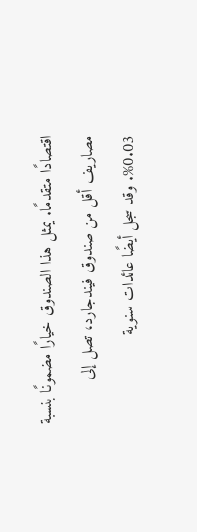اقتصادًا متقدمًا. يمثل هذا الصندوق خيارًا مضمونًا بنسبة مصاريف أقل من صندوق فيندجارد، تصل إلى 0.03%. وقد سجل أيضًا عائدات سنوية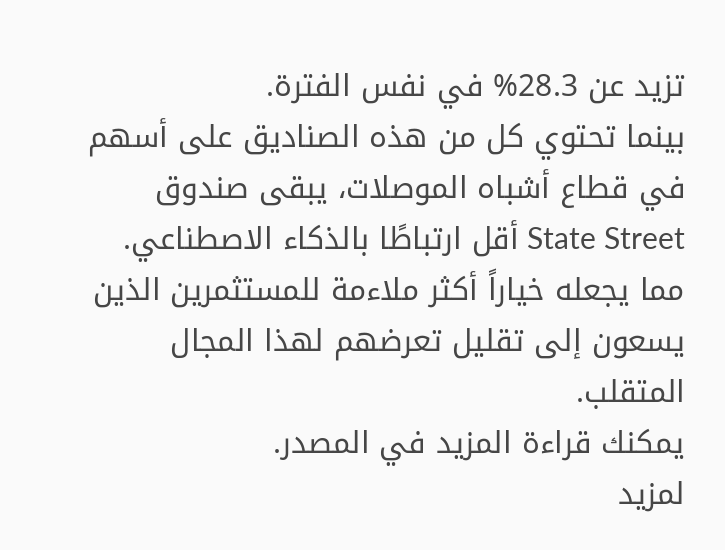تزيد عن 28.3% في نفس الفترة.
بينما تحتوي كل من هذه الصناديق على أسهم في قطاع أشباه الموصلات، يبقى صندوق State Street أقل ارتباطًا بالذكاء الاصطناعي. مما يجعله خياراً أكثر ملاءمة للمستثمرين الذين يسعون إلى تقليل تعرضهم لهذا المجال المتقلب.
يمكنك قراءة المزيد في المصدر.
لمزيد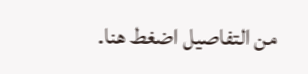من التفاصيل اضغط هنا.